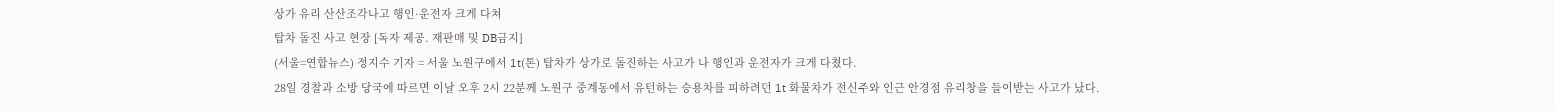상가 유리 산산조각나고 행인·운전자 크게 다쳐
탑차 돌진 사고 현장 [독자 제공. 재판매 및 DB금지]
(서울=연합뉴스) 정지수 기자 = 서울 노원구에서 1t(톤) 탑차가 상가로 돌진하는 사고가 나 행인과 운전자가 크게 다쳤다.
28일 경찰과 소방 당국에 따르면 이날 오후 2시 22분께 노원구 중계동에서 유턴하는 승용차를 피하려던 1t 화물차가 전신주와 인근 안경점 유리창을 들이받는 사고가 났다.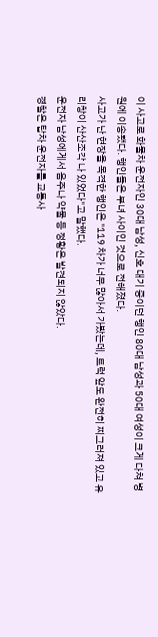이 사고로 화물차 운전자인 30대 남성, 신호 대기 중이던 행인 80대 남성과 50대 여성이 크게 다쳐 병원에 이송됐다. 행인들은 부녀 사이인 것으로 전해졌다.
사고가 난 현장을 목격한 행인은 "119 차가 너무 많아서 가봤는데, 트럭 앞도 완전히 찌그러져 있고 유리창이 산산조각 나 있었다"고 말했다.
운전자 남성에게서 음주나 약물 등 정황은 발견되지 않았다.
경찰은 탑차 운전자를 교통사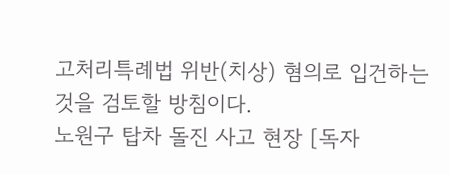고처리특례법 위반(치상) 혐의로 입건하는 것을 검토할 방침이다.
노원구 탑차 돌진 사고 현장 [독자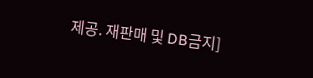제공. 재판매 및 DB금지]